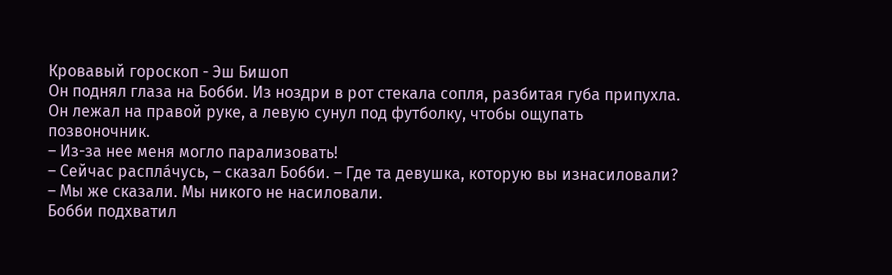Кровавый гороскоп - Эш Бишоп
Он поднял глаза на Бобби. Из ноздри в рот стекала сопля, разбитая губа припухла. Он лежал на правой руке, а левую сунул под футболку, чтобы ощупать позвоночник.
– Из-за нее меня могло парализовать!
– Сейчас распла́чусь, – сказал Бобби. – Где та девушка, которую вы изнасиловали?
– Мы же сказали. Мы никого не насиловали.
Бобби подхватил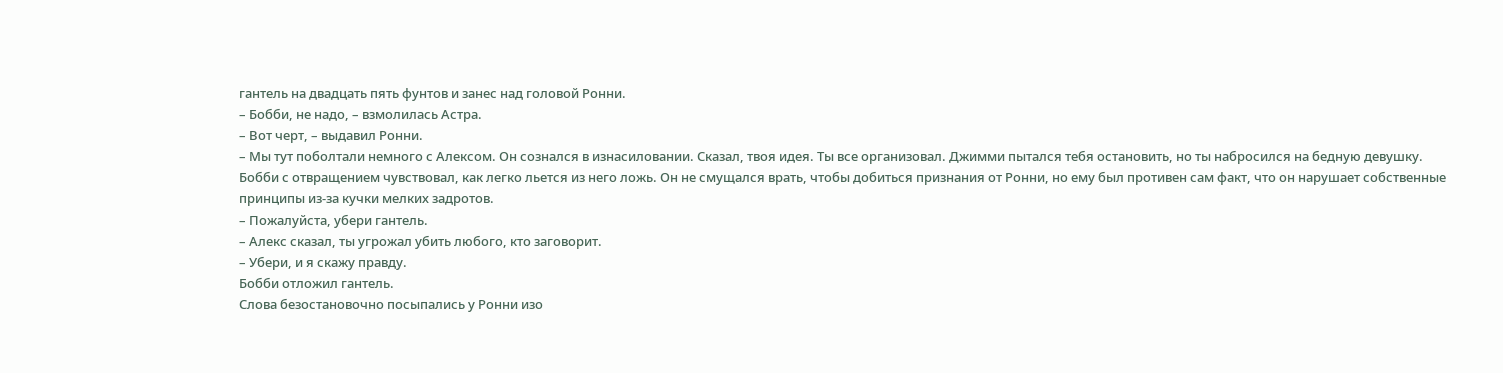гантель на двадцать пять фунтов и занес над головой Ронни.
– Бобби, не надо, – взмолилась Астра.
– Вот черт, – выдавил Ронни.
– Мы тут поболтали немного с Алексом. Он сознался в изнасиловании. Сказал, твоя идея. Ты все организовал. Джимми пытался тебя остановить, но ты набросился на бедную девушку.
Бобби с отвращением чувствовал, как легко льется из него ложь. Он не смущался врать, чтобы добиться признания от Ронни, но ему был противен сам факт, что он нарушает собственные принципы из-за кучки мелких задротов.
– Пожалуйста, убери гантель.
– Алекс сказал, ты угрожал убить любого, кто заговорит.
– Убери, и я скажу правду.
Бобби отложил гантель.
Слова безостановочно посыпались у Ронни изо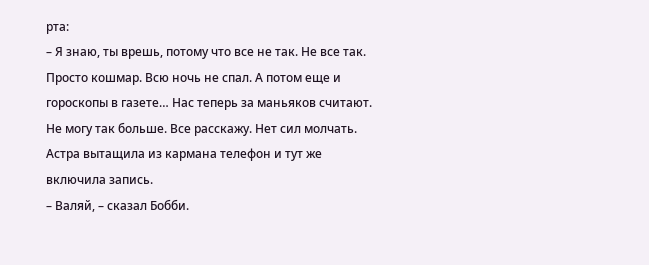рта:
– Я знаю, ты врешь, потому что все не так. Не все так. Просто кошмар. Всю ночь не спал. А потом еще и гороскопы в газете… Нас теперь за маньяков считают. Не могу так больше. Все расскажу. Нет сил молчать.
Астра вытащила из кармана телефон и тут же включила запись.
– Валяй, – сказал Бобби.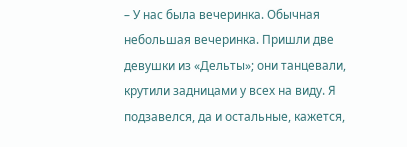– У нас была вечеринка. Обычная небольшая вечеринка. Пришли две девушки из «Дельты»; они танцевали, крутили задницами у всех на виду. Я подзавелся, да и остальные, кажется,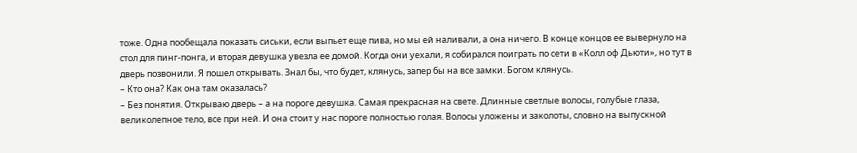тоже. Одна пообещала показать сиськи, если выпьет еще пива, но мы ей наливали, а она ничего. В конце концов ее вывернуло на стол для пинг-понга, и вторая девушка увезла ее домой. Когда они уехали, я собирался поиграть по сети в «Колл оф Дьюти», но тут в дверь позвонили. Я пошел открывать. Знал бы, что будет, клянусь, запер бы на все замки. Богом клянусь.
– Кто она? Как она там оказалась?
– Без понятия. Открываю дверь – а на пороге девушка. Самая прекрасная на свете. Длинные светлые волосы, голубые глаза, великолепное тело, все при ней. И она стоит у нас пороге полностью голая. Волосы уложены и заколоты, словно на выпускной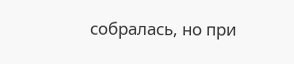собралась, но при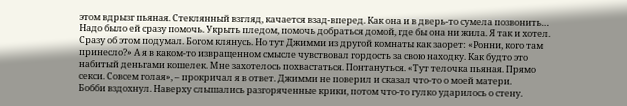этом вдрызг пьяная. Стеклянный взгляд, качается взад-вперед. Как она и в дверь-то сумела позвонить… Надо было ей сразу помочь. Укрыть пледом, помочь добраться домой, где бы она ни жила. Я так и хотел. Сразу об этом подумал. Богом клянусь. Но тут Джимми из другой комнаты как заорет: «Ронни, кого там принесло?» А я в каком-то извращенном смысле чувствовал гордость за свою находку. Как будто это набитый деньгами кошелек. Мне захотелось похвастаться. Понтануться. «Тут телочка пьяная. Прямо секси. Cовсем голая», – прокричал я в ответ. Джимми не поверил и сказал что-то о моей матери.
Бобби вздохнул. Наверху слышались разгоряченные крики, потом что-то гулко ударилось о стену.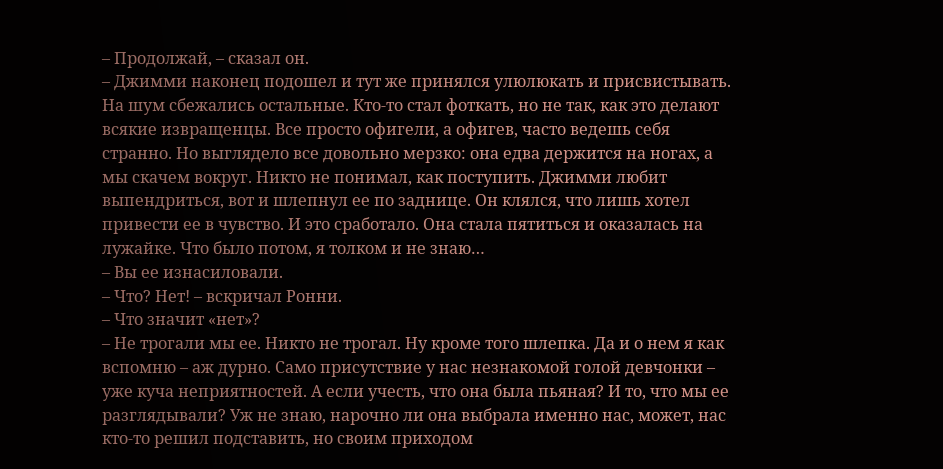– Продолжай, – сказал он.
– Джимми наконец подошел и тут же принялся улюлюкать и присвистывать. На шум сбежались остальные. Кто-то стал фоткать, но не так, как это делают всякие извращенцы. Все просто офигели, а офигев, часто ведешь себя странно. Но выглядело все довольно мерзко: она едва держится на ногах, а мы скачем вокруг. Никто не понимал, как поступить. Джимми любит выпендриться, вот и шлепнул ее по заднице. Он клялся, что лишь хотел привести ее в чувство. И это сработало. Она стала пятиться и оказалась на лужайке. Что было потом, я толком и не знаю…
– Вы ее изнасиловали.
– Что? Нет! – вскричал Ронни.
– Что значит «нет»?
– Не трогали мы ее. Никто не трогал. Ну кроме того шлепка. Да и о нем я как вспомню – аж дурно. Само присутствие у нас незнакомой голой девчонки – уже куча неприятностей. А если учесть, что она была пьяная? И то, что мы ее разглядывали? Уж не знаю, нарочно ли она выбрала именно нас, может, нас кто-то решил подставить, но своим приходом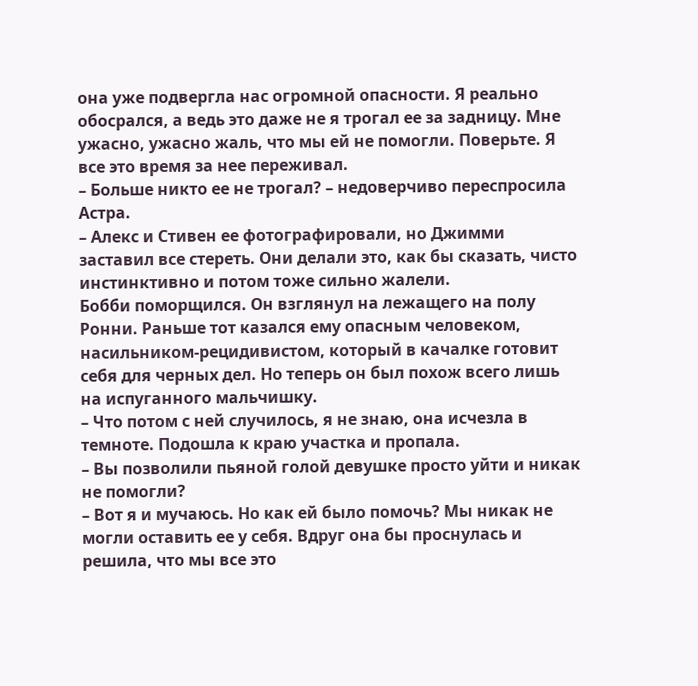она уже подвергла нас огромной опасности. Я реально обосрался, а ведь это даже не я трогал ее за задницу. Мне ужасно, ужасно жаль, что мы ей не помогли. Поверьте. Я все это время за нее переживал.
– Больше никто ее не трогал? – недоверчиво переспросила Астра.
– Алекс и Стивен ее фотографировали, но Джимми заставил все стереть. Они делали это, как бы сказать, чисто инстинктивно и потом тоже сильно жалели.
Бобби поморщился. Он взглянул на лежащего на полу Ронни. Раньше тот казался ему опасным человеком, насильником-рецидивистом, который в качалке готовит себя для черных дел. Но теперь он был похож всего лишь на испуганного мальчишку.
– Что потом с ней случилось, я не знаю, она исчезла в темноте. Подошла к краю участка и пропала.
– Вы позволили пьяной голой девушке просто уйти и никак не помогли?
– Вот я и мучаюсь. Но как ей было помочь? Мы никак не могли оставить ее у себя. Вдруг она бы проснулась и решила, что мы все это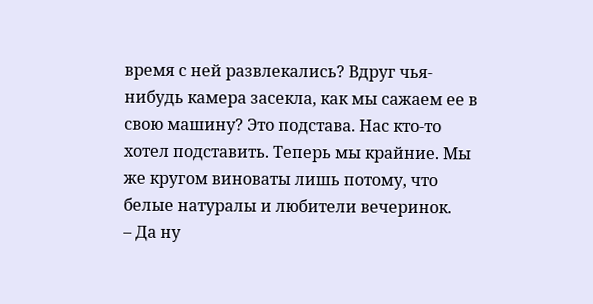время с ней развлекались? Вдруг чья-нибудь камера засекла, как мы сажаем ее в свою машину? Это подстава. Нас кто-то хотел подставить. Теперь мы крайние. Мы же кругом виноваты лишь потому, что белые натуралы и любители вечеринок.
– Да ну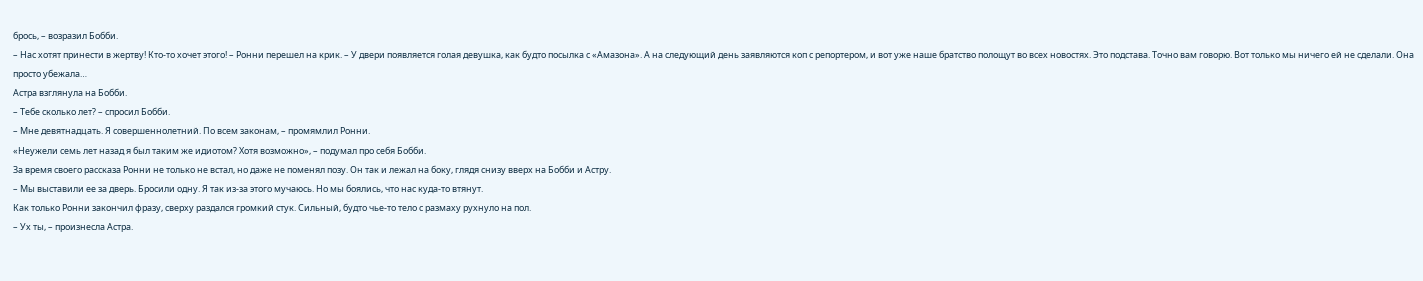брось, – возразил Бобби.
– Нас хотят принести в жертву! Кто-то хочет этого! – Ронни перешел на крик. – У двери появляется голая девушка, как будто посылка с «Амазона». А на следующий день заявляются коп с репортером, и вот уже наше братство полощут во всех новостях. Это подстава. Точно вам говорю. Вот только мы ничего ей не сделали. Она просто убежала…
Астра взглянула на Бобби.
– Тебе сколько лет? – спросил Бобби.
– Мне девятнадцать. Я совершеннолетний. По всем законам, – промямлил Ронни.
«Неужели семь лет назад я был таким же идиотом? Хотя возможно», – подумал про себя Бобби.
За время своего рассказа Ронни не только не встал, но даже не поменял позу. Он так и лежал на боку, глядя снизу вверх на Бобби и Астру.
– Мы выставили ее за дверь. Бросили одну. Я так из-за этого мучаюсь. Но мы боялись, что нас куда-то втянут.
Как только Ронни закончил фразу, сверху раздался громкий стук. Сильный, будто чье-то тело с размаху рухнуло на пол.
– Ух ты, – произнесла Астра.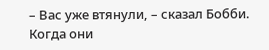– Вас уже втянули, – сказал Бобби.
Когда они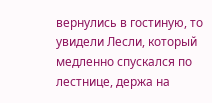вернулись в гостиную, то увидели Лесли, который медленно спускался по лестнице, держа на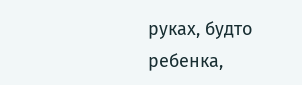руках, будто ребенка,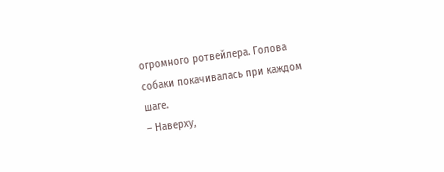огромного ротвейлера. Голова собаки покачивалась при каждом шаге.
– Наверху,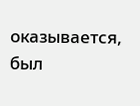оказывается, был